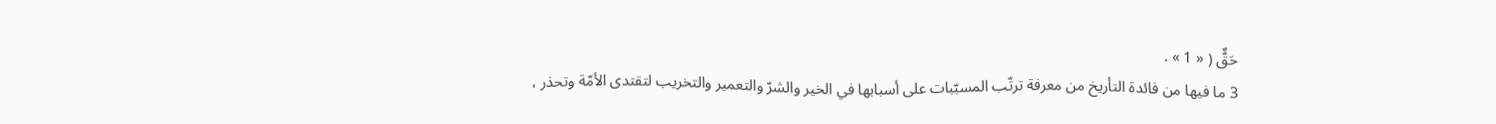حَقٌّ ( « 1 » .
3 ما فيها من فائدة التأريخ من معرفة ترتّب المسبّبات على أسبابها في الخير والشرّ والتعمير والتخريب لتقتدى الأمّة وتحذر ،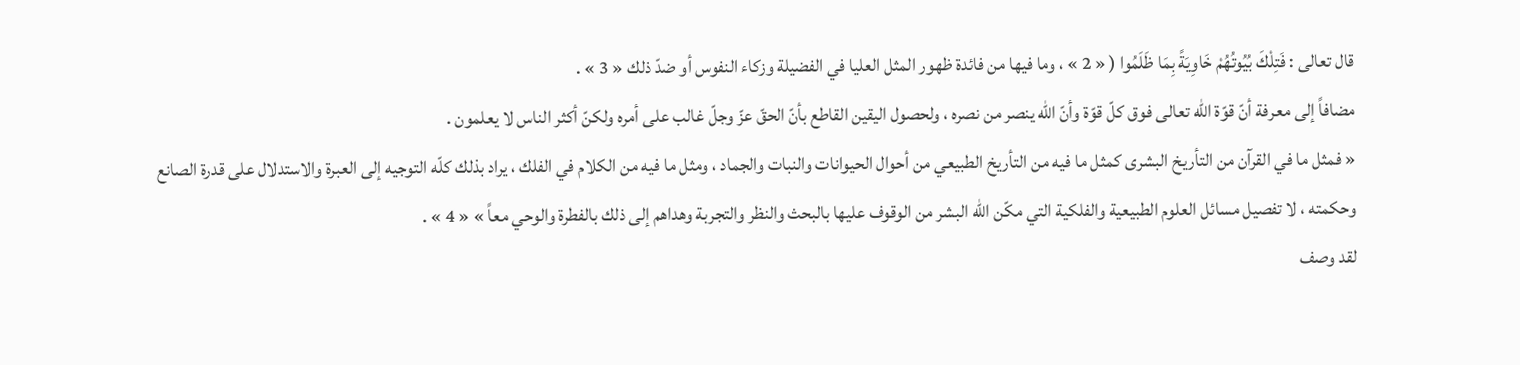قال تعالى : فَتِلْكَ بُيُوتُهُمْ خَاوِيَةً بِمَا ظَلَمُوا ( « 2 » ، وما فيها من فائدة ظهور المثل العليا في الفضيلة وزكاء النفوس أو ضدّ ذلك « 3 » .
مضافاً إلى معرفة أنّ قوّة الله تعالى فوق كلّ قوّة وأنّ الله ينصر من نصره ، ولحصول اليقين القاطع بأنّ الحقّ عزّ وجلّ غالب على أمره ولكنّ أكثر الناس لا يعلمون .
« فمثل ما في القرآن من التأريخ البشرى كمثل ما فيه من التأريخ الطبيعي من أحوال الحيوانات والنبات والجماد ، ومثل ما فيه من الكلام في الفلك ، يراد بذلك كلّه التوجيه إلى العبرة والاستدلال على قدرة الصانع وحكمته ، لا تفصيل مسائل العلوم الطبيعية والفلكية التي مكّن الله البشر من الوقوف عليها بالبحث والنظر والتجربة وهداهم إلى ذلك بالفطرة والوحي معاً » « 4 » .
لقد وصف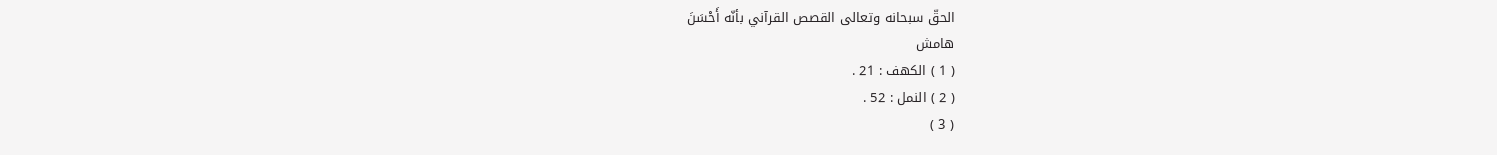الحقّ سبحانه وتعالى القصص القرآني بأنّه أَحْسَنَ
هامش
( 1 ) الكهف : 21 .
( 2 ) النمل : 52 .
( 3 )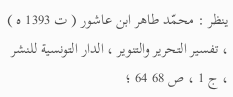ينظر : محمّد طاهر ابن عاشور ( ت 1393 ه ) ، تفسير التحرير والتنوير ، الدار التونسية للنشر ، ج 1 ، ص 68 64 ؛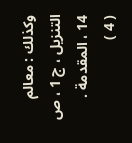وكذلك : معالم التنزيل ، ج 1 ، ص 14 ، المقدمة .
( 4 )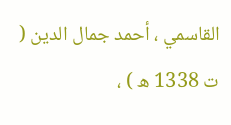القاسمي ، أحمد جمال الدين ( ت 1338 ه ) ،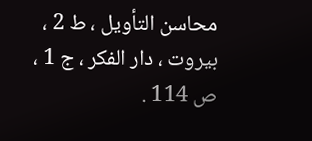محاسن التأويل ، ط 2 ، بيروت ، دار الفكر ، ج 1 ، ص 114 .